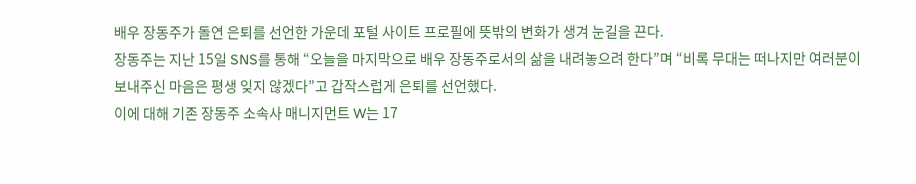배우 장동주가 돌연 은퇴를 선언한 가운데 포털 사이트 프로필에 뜻밖의 변화가 생겨 눈길을 끈다.
장동주는 지난 15일 SNS를 통해 “오늘을 마지막으로 배우 장동주로서의 삶을 내려놓으려 한다”며 “비록 무대는 떠나지만 여러분이 보내주신 마음은 평생 잊지 않겠다”고 갑작스럽게 은퇴를 선언했다.
이에 대해 기존 장동주 소속사 매니지먼트 W는 17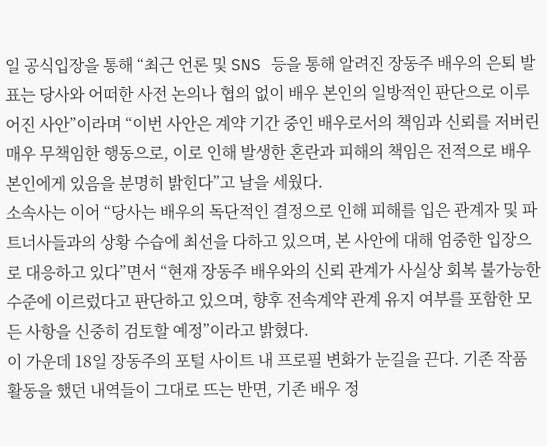일 공식입장을 통해 “최근 언론 및 SNS 등을 통해 알려진 장동주 배우의 은퇴 발표는 당사와 어떠한 사전 논의나 협의 없이 배우 본인의 일방적인 판단으로 이루어진 사안”이라며 “이번 사안은 계약 기간 중인 배우로서의 책임과 신뢰를 저버린 매우 무책임한 행동으로, 이로 인해 발생한 혼란과 피해의 책임은 전적으로 배우 본인에게 있음을 분명히 밝힌다”고 날을 세웠다.
소속사는 이어 “당사는 배우의 독단적인 결정으로 인해 피해를 입은 관계자 및 파트너사들과의 상황 수습에 최선을 다하고 있으며, 본 사안에 대해 엄중한 입장으로 대응하고 있다”면서 “현재 장동주 배우와의 신뢰 관계가 사실상 회복 불가능한 수준에 이르렀다고 판단하고 있으며, 향후 전속계약 관계 유지 여부를 포함한 모든 사항을 신중히 검토할 예정”이라고 밝혔다.
이 가운데 18일 장동주의 포털 사이트 내 프로필 변화가 눈길을 끈다. 기존 작품 활동을 했던 내역들이 그대로 뜨는 반면, 기존 배우 정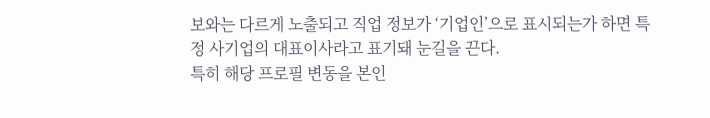보와는 다르게 노출되고 직업 정보가 ‘기업인’으로 표시되는가 하면 특정 사기업의 대표이사라고 표기돼 눈길을 끈다.
특히 해당 프로필 변동을 본인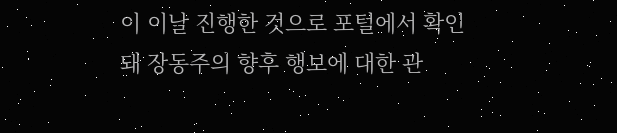이 이날 진행한 것으로 포털에서 확인돼 장동주의 향후 행보에 대한 관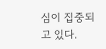심이 집중되고 있다.